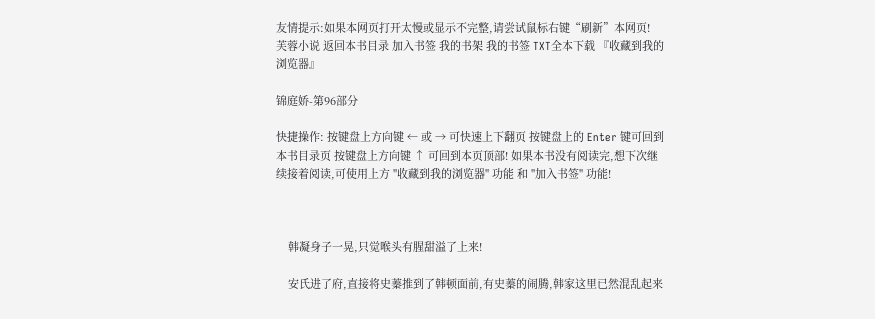友情提示:如果本网页打开太慢或显示不完整,请尝试鼠标右键“刷新”本网页!
芙蓉小说 返回本书目录 加入书签 我的书架 我的书签 TXT全本下载 『收藏到我的浏览器』

锦庭娇-第96部分

快捷操作: 按键盘上方向键 ← 或 → 可快速上下翻页 按键盘上的 Enter 键可回到本书目录页 按键盘上方向键 ↑ 可回到本页顶部! 如果本书没有阅读完,想下次继续接着阅读,可使用上方 "收藏到我的浏览器" 功能 和 "加入书签" 功能!



    韩凝身子一晃,只觉喉头有腥甜溢了上来!

    安氏进了府,直接将史蓁推到了韩顿面前,有史蓁的闹腾,韩家这里已然混乱起来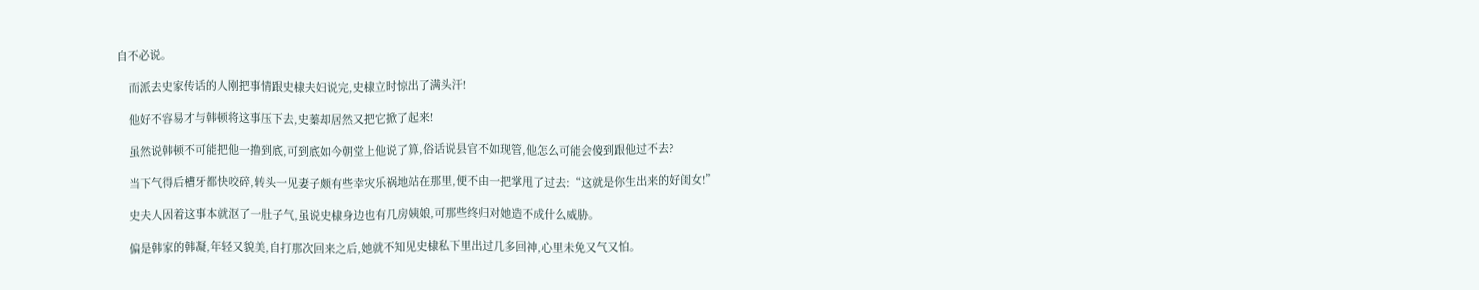自不必说。

    而派去史家传话的人刚把事情跟史棣夫妇说完,史棣立时惊出了满头汗!

    他好不容易才与韩顿将这事压下去,史蓁却居然又把它掀了起来!

    虽然说韩顿不可能把他一撸到底,可到底如今朝堂上他说了算,俗话说县官不如现管,他怎么可能会傻到跟他过不去?

    当下气得后槽牙都快咬碎,转头一见妻子颇有些幸灾乐祸地站在那里,便不由一把掌甩了过去:“这就是你生出来的好闺女!”

    史夫人因着这事本就沤了一肚子气,虽说史棣身边也有几房姨娘,可那些终归对她造不成什么威胁。

    偏是韩家的韩凝,年轻又貌美,自打那次回来之后,她就不知见史棣私下里出过几多回神,心里未免又气又怕。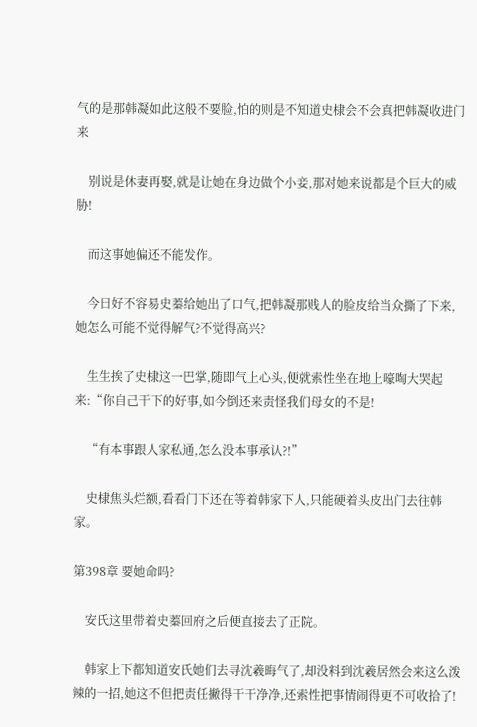气的是那韩凝如此这般不要脸,怕的则是不知道史棣会不会真把韩凝收进门来

    别说是休妻再娶,就是让她在身边做个小妾,那对她来说都是个巨大的威胁!

    而这事她偏还不能发作。

    今日好不容易史蓁给她出了口气,把韩凝那贱人的脸皮给当众撕了下来,她怎么可能不觉得解气?不觉得高兴?

    生生挨了史棣这一巴掌,随即气上心头,便就索性坐在地上嚎啕大哭起来:“你自己干下的好事,如今倒还来责怪我们母女的不是!

    “有本事跟人家私通,怎么没本事承认?!”

    史棣焦头烂额,看看门下还在等着韩家下人,只能硬着头皮出门去往韩家。

第398章 要她命吗?

    安氏这里带着史蓁回府之后便直接去了正院。

    韩家上下都知道安氏她们去寻沈羲晦气了,却没料到沈羲居然会来这么泼辣的一招,她这不但把责任撇得干干净净,还索性把事情闹得更不可收拾了!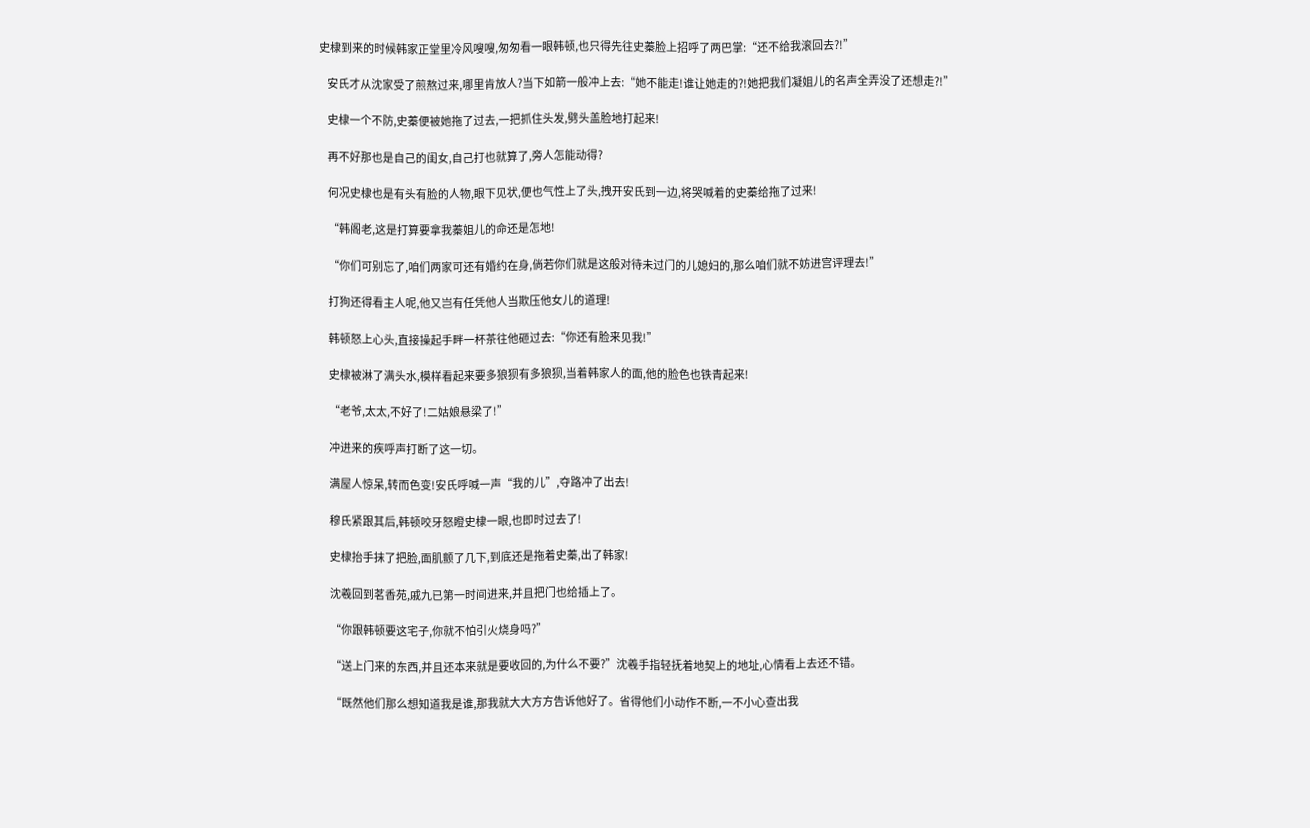史棣到来的时候韩家正堂里冷风嗖嗖,匆匆看一眼韩顿,也只得先往史蓁脸上招呼了两巴掌:“还不给我滚回去?!”

    安氏才从沈家受了煎熬过来,哪里肯放人?当下如箭一般冲上去:“她不能走!谁让她走的?!她把我们凝姐儿的名声全弄没了还想走?!”

    史棣一个不防,史蓁便被她拖了过去,一把抓住头发,劈头盖脸地打起来!

    再不好那也是自己的闺女,自己打也就算了,旁人怎能动得?

    何况史棣也是有头有脸的人物,眼下见状,便也气性上了头,拽开安氏到一边,将哭喊着的史蓁给拖了过来!

    “韩阁老,这是打算要拿我蓁姐儿的命还是怎地!

    “你们可别忘了,咱们两家可还有婚约在身,倘若你们就是这般对待未过门的儿媳妇的,那么咱们就不妨进宫评理去!”

    打狗还得看主人呢,他又岂有任凭他人当欺压他女儿的道理!

    韩顿怒上心头,直接操起手畔一杯茶往他砸过去:“你还有脸来见我!”

    史棣被淋了满头水,模样看起来要多狼狈有多狼狈,当着韩家人的面,他的脸色也铁青起来!

    “老爷,太太,不好了!二姑娘悬梁了!”

    冲进来的疾呼声打断了这一切。

    满屋人惊呆,转而色变!安氏呼喊一声“我的儿”,夺路冲了出去!

    穆氏紧跟其后,韩顿咬牙怒瞪史棣一眼,也即时过去了!

    史棣抬手抹了把脸,面肌颤了几下,到底还是拖着史蓁,出了韩家!

    沈羲回到茗香苑,戚九已第一时间进来,并且把门也给插上了。

    “你跟韩顿要这宅子,你就不怕引火烧身吗?”

    “送上门来的东西,并且还本来就是要收回的,为什么不要?”沈羲手指轻抚着地契上的地址,心情看上去还不错。

    “既然他们那么想知道我是谁,那我就大大方方告诉他好了。省得他们小动作不断,一不小心查出我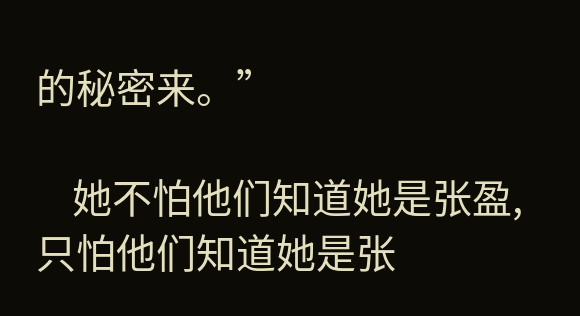的秘密来。”

    她不怕他们知道她是张盈,只怕他们知道她是张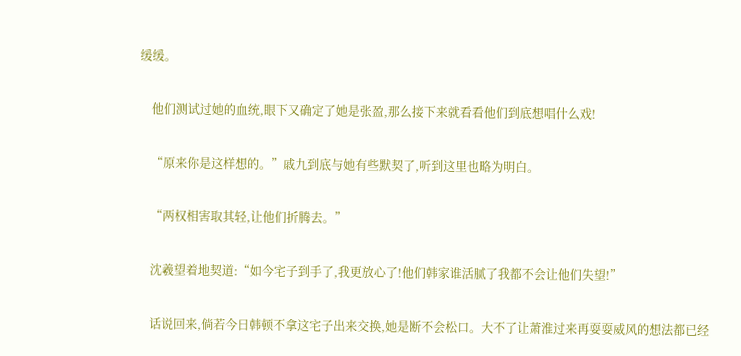缓缓。

    他们测试过她的血统,眼下又确定了她是张盈,那么接下来就看看他们到底想唱什么戏!

    “原来你是这样想的。”戚九到底与她有些默契了,听到这里也略为明白。

    “两权相害取其轻,让他们折腾去。”

    沈羲望着地契道:“如今宅子到手了,我更放心了!他们韩家谁活腻了我都不会让他们失望!”

    话说回来,倘若今日韩顿不拿这宅子出来交换,她是断不会松口。大不了让萧淮过来再耍耍威风的想法都已经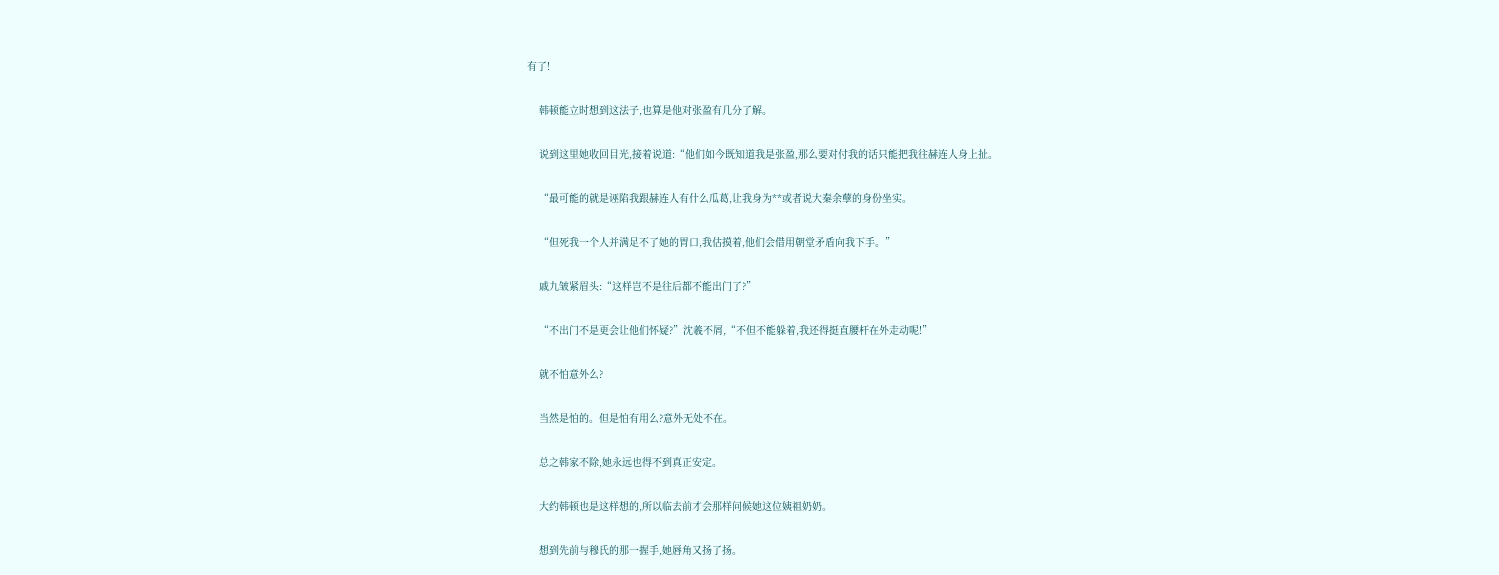有了!

    韩顿能立时想到这法子,也算是他对张盈有几分了解。

    说到这里她收回目光,接着说道:“他们如今既知道我是张盈,那么要对付我的话只能把我往赫连人身上扯。

    “最可能的就是诬陷我跟赫连人有什么瓜葛,让我身为**或者说大秦余孽的身份坐实。

    “但死我一个人并满足不了她的胃口,我估摸着,他们会借用朝堂矛盾向我下手。”

    戚九皱紧眉头:“这样岂不是往后都不能出门了?”

    “不出门不是更会让他们怀疑?”沈羲不屑,“不但不能躲着,我还得挺直腰杆在外走动呢!”

    就不怕意外么?

    当然是怕的。但是怕有用么?意外无处不在。

    总之韩家不除,她永远也得不到真正安定。

    大约韩顿也是这样想的,所以临去前才会那样问候她这位姨祖奶奶。

    想到先前与穆氏的那一握手,她唇角又扬了扬。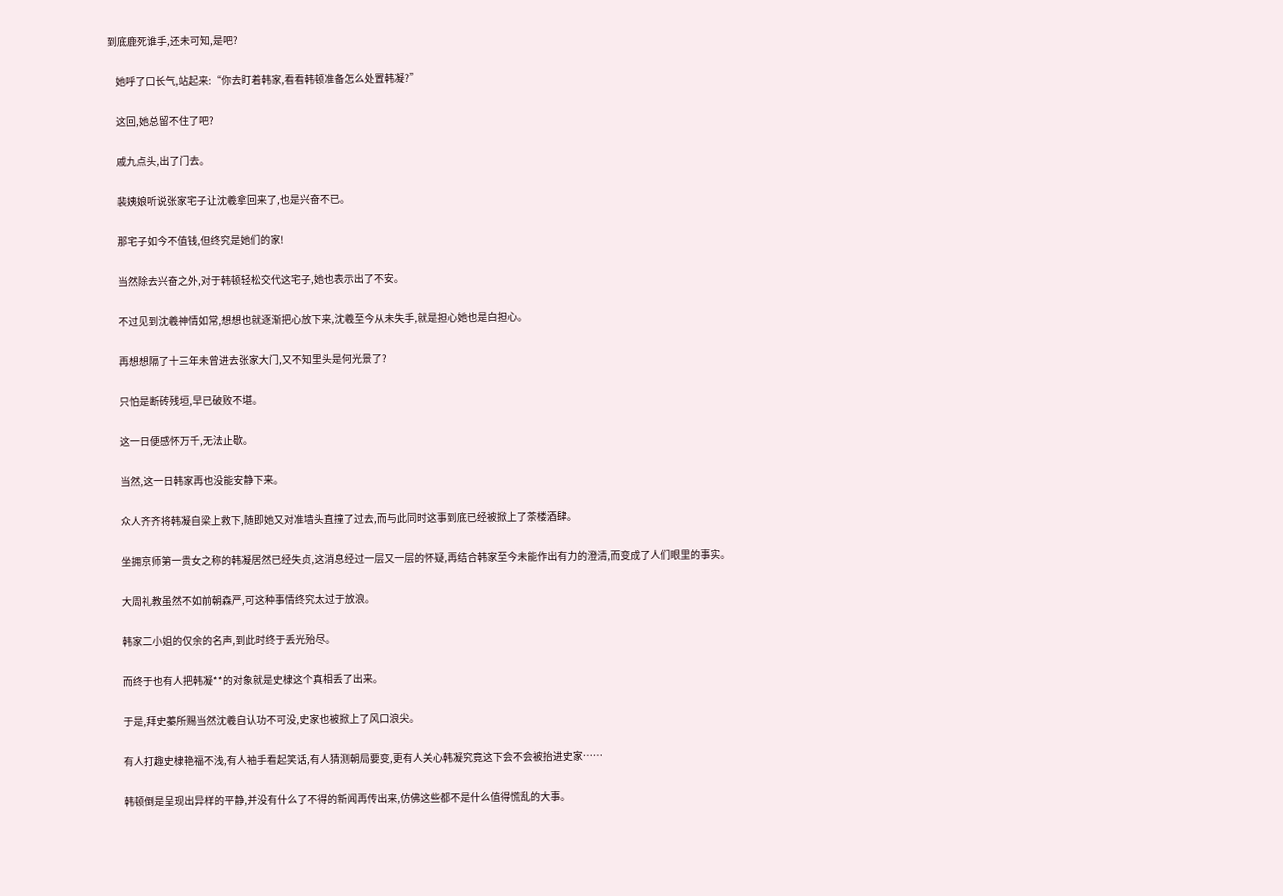到底鹿死谁手,还未可知,是吧?

    她呼了口长气,站起来:“你去盯着韩家,看看韩顿准备怎么处置韩凝?”

    这回,她总留不住了吧?

    戚九点头,出了门去。

    裴姨娘听说张家宅子让沈羲拿回来了,也是兴奋不已。

    那宅子如今不值钱,但终究是她们的家!

    当然除去兴奋之外,对于韩顿轻松交代这宅子,她也表示出了不安。

    不过见到沈羲神情如常,想想也就逐渐把心放下来,沈羲至今从未失手,就是担心她也是白担心。

    再想想隔了十三年未曾进去张家大门,又不知里头是何光景了?

    只怕是断砖残垣,早已破败不堪。

    这一日便感怀万千,无法止歇。

    当然,这一日韩家再也没能安静下来。

    众人齐齐将韩凝自梁上救下,随即她又对准墙头直撞了过去,而与此同时这事到底已经被掀上了茶楼酒肆。

    坐拥京师第一贵女之称的韩凝居然已经失贞,这消息经过一层又一层的怀疑,再结合韩家至今未能作出有力的澄清,而变成了人们眼里的事实。

    大周礼教虽然不如前朝森严,可这种事情终究太过于放浪。

    韩家二小姐的仅余的名声,到此时终于丢光殆尽。

    而终于也有人把韩凝**的对象就是史棣这个真相丢了出来。

    于是,拜史蓁所赐当然沈羲自认功不可没,史家也被掀上了风口浪尖。

    有人打趣史棣艳福不浅,有人袖手看起笑话,有人猜测朝局要变,更有人关心韩凝究竟这下会不会被抬进史家……

    韩顿倒是呈现出异样的平静,并没有什么了不得的新闻再传出来,仿佛这些都不是什么值得慌乱的大事。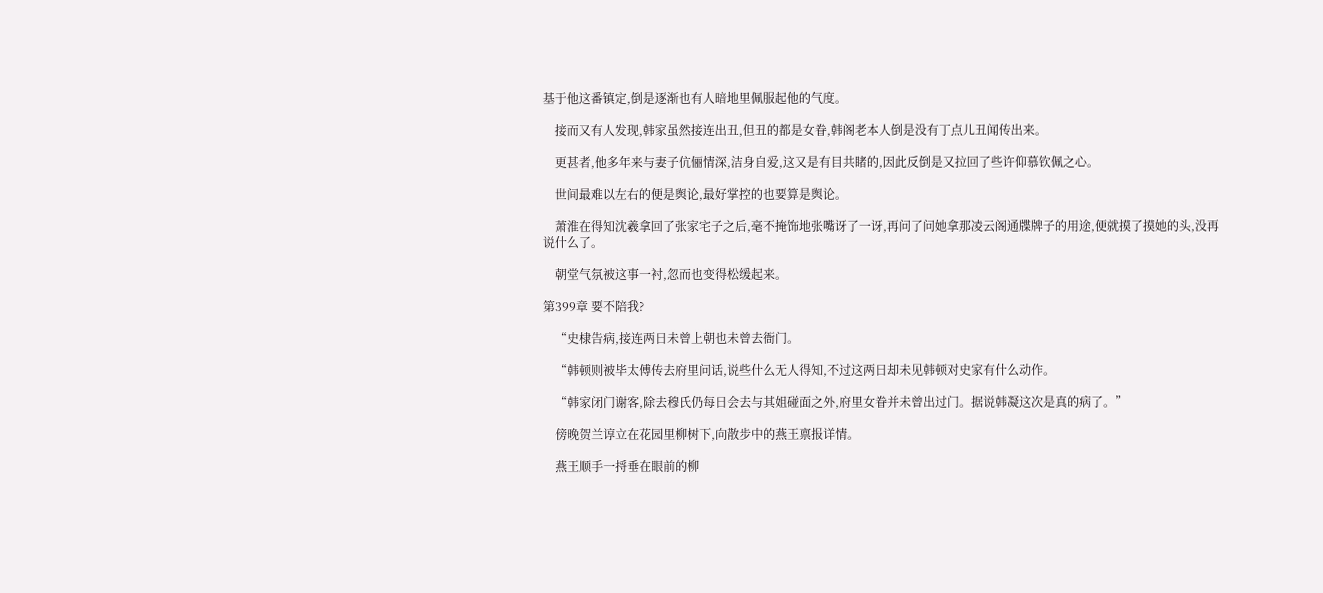基于他这番镇定,倒是逐渐也有人暗地里佩服起他的气度。

    接而又有人发现,韩家虽然接连出丑,但丑的都是女眷,韩阁老本人倒是没有丁点儿丑闻传出来。

    更甚者,他多年来与妻子伉俪情深,洁身自爱,这又是有目共睹的,因此反倒是又拉回了些许仰慕钦佩之心。

    世间最难以左右的便是舆论,最好掌控的也要算是舆论。

    萧淮在得知沈羲拿回了张家宅子之后,毫不掩饰地张嘴讶了一讶,再问了问她拿那凌云阁通牒牌子的用途,便就摸了摸她的头,没再说什么了。

    朝堂气氛被这事一衬,忽而也变得松缓起来。

第399章 要不陪我?

    “史棣告病,接连两日未曾上朝也未曾去衙门。

    “韩顿则被毕太傅传去府里问话,说些什么无人得知,不过这两日却未见韩顿对史家有什么动作。

    “韩家闭门谢客,除去穆氏仍每日会去与其姐碰面之外,府里女眷并未曾出过门。据说韩凝这次是真的病了。”

    傍晚贺兰谆立在花园里柳树下,向散步中的燕王禀报详情。

    燕王顺手一捋垂在眼前的柳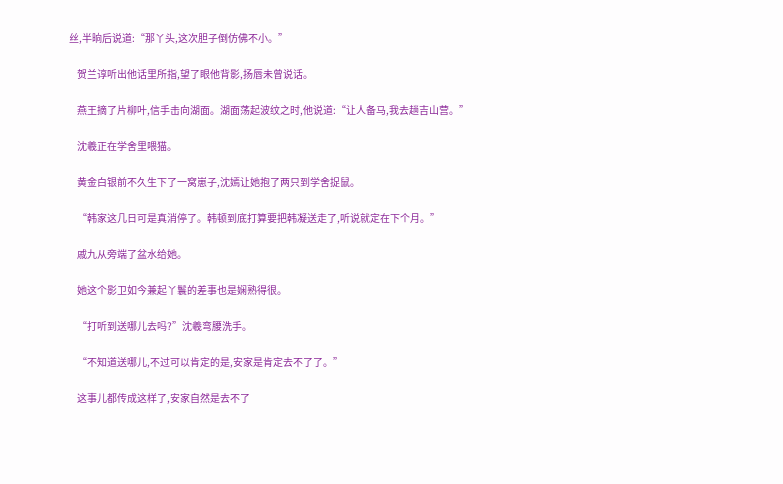丝,半晌后说道:“那丫头,这次胆子倒仿佛不小。”

    贺兰谆听出他话里所指,望了眼他背影,扬唇未曾说话。

    燕王摘了片柳叶,信手击向湖面。湖面荡起波纹之时,他说道:“让人备马,我去趟吉山营。”

    沈羲正在学舍里喂猫。

    黄金白银前不久生下了一窝崽子,沈嫣让她抱了两只到学舍捉鼠。

    “韩家这几日可是真消停了。韩顿到底打算要把韩凝送走了,听说就定在下个月。”

    戚九从旁端了盆水给她。

    她这个影卫如今兼起丫鬟的差事也是娴熟得很。

    “打听到送哪儿去吗?”沈羲弯腰洗手。

    “不知道送哪儿,不过可以肯定的是,安家是肯定去不了了。”

    这事儿都传成这样了,安家自然是去不了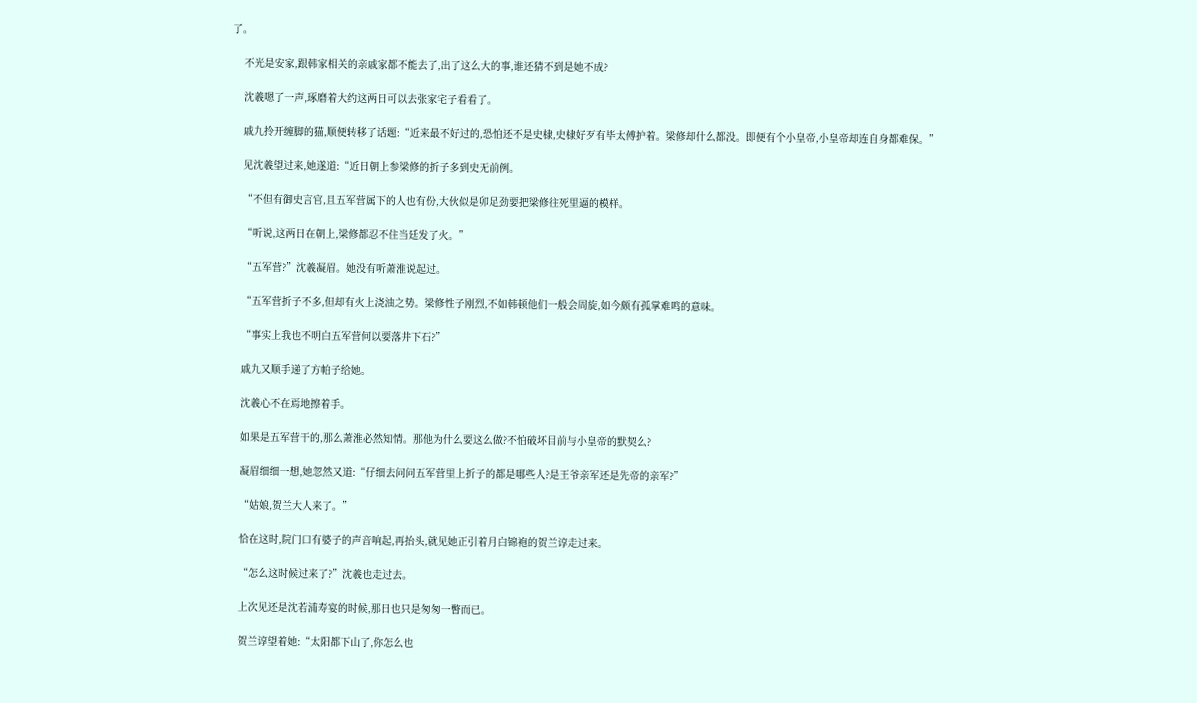了。

    不光是安家,跟韩家相关的亲戚家都不能去了,出了这么大的事,谁还猜不到是她不成?

    沈羲嗯了一声,琢磨着大约这两日可以去张家宅子看看了。

    戚九拎开缠脚的猫,顺便转移了话题:“近来最不好过的,恐怕还不是史棣,史棣好歹有毕太傅护着。梁修却什么都没。即便有个小皇帝,小皇帝却连自身都难保。”

    见沈羲望过来,她遂道:“近日朝上参梁修的折子多到史无前例。

    “不但有御史言官,且五军营属下的人也有份,大伙似是卯足劲要把梁修往死里逼的模样。

    “听说,这两日在朝上,梁修都忍不住当廷发了火。”

    “五军营?”沈羲凝眉。她没有听萧淮说起过。

    “五军营折子不多,但却有火上浇油之势。梁修性子刚烈,不如韩顿他们一般会周旋,如今颇有孤掌难鸣的意味。

    “事实上我也不明白五军营何以要落井下石?”

    戚九又顺手递了方帕子给她。

    沈羲心不在焉地擦着手。

    如果是五军营干的,那么萧淮必然知情。那他为什么要这么做?不怕破坏目前与小皇帝的默契么?

    凝眉细细一想,她忽然又道:“仔细去问问五军营里上折子的都是哪些人?是王爷亲军还是先帝的亲军?”

    “姑娘,贺兰大人来了。”

    恰在这时,院门口有婆子的声音响起,再抬头,就见她正引着月白锦袍的贺兰谆走过来。

    “怎么这时候过来了?”沈羲也走过去。

    上次见还是沈若浦寿宴的时候,那日也只是匆匆一瞥而已。

    贺兰谆望着她:“太阳都下山了,你怎么也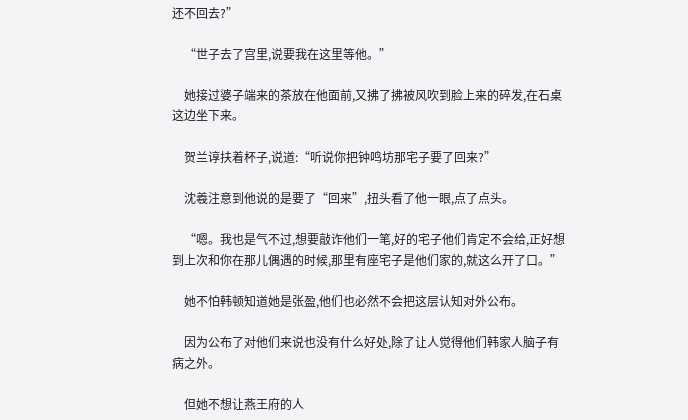还不回去?”

    “世子去了宫里,说要我在这里等他。”

    她接过婆子端来的茶放在他面前,又拂了拂被风吹到脸上来的碎发,在石桌这边坐下来。

    贺兰谆扶着杯子,说道:“听说你把钟鸣坊那宅子要了回来?”

    沈羲注意到他说的是要了“回来”,扭头看了他一眼,点了点头。

    “嗯。我也是气不过,想要敲诈他们一笔,好的宅子他们肯定不会给,正好想到上次和你在那儿偶遇的时候,那里有座宅子是他们家的,就这么开了口。”

    她不怕韩顿知道她是张盈,他们也必然不会把这层认知对外公布。

    因为公布了对他们来说也没有什么好处,除了让人觉得他们韩家人脑子有病之外。

    但她不想让燕王府的人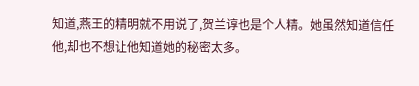知道,燕王的精明就不用说了,贺兰谆也是个人精。她虽然知道信任他,却也不想让他知道她的秘密太多。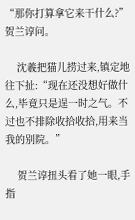“那你打算拿它来干什么?”贺兰谆问。

    沈羲把猫儿捞过来,镇定地往下扯:“现在还没想好做什么,毕竟只是逞一时之气。不过也不排除收拾收拾,用来当我的别院。”

    贺兰谆扭头看了她一眼,手指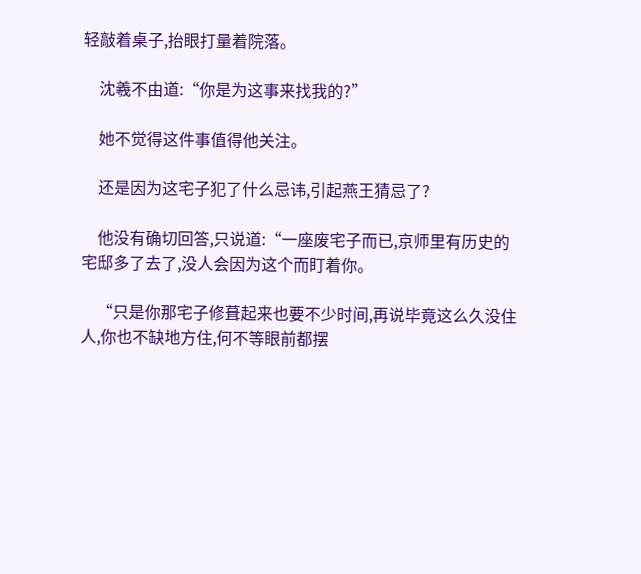轻敲着桌子,抬眼打量着院落。

    沈羲不由道:“你是为这事来找我的?”

    她不觉得这件事值得他关注。

    还是因为这宅子犯了什么忌讳,引起燕王猜忌了?

    他没有确切回答,只说道:“一座废宅子而已,京师里有历史的宅邸多了去了,没人会因为这个而盯着你。

    “只是你那宅子修葺起来也要不少时间,再说毕竟这么久没住人,你也不缺地方住,何不等眼前都摆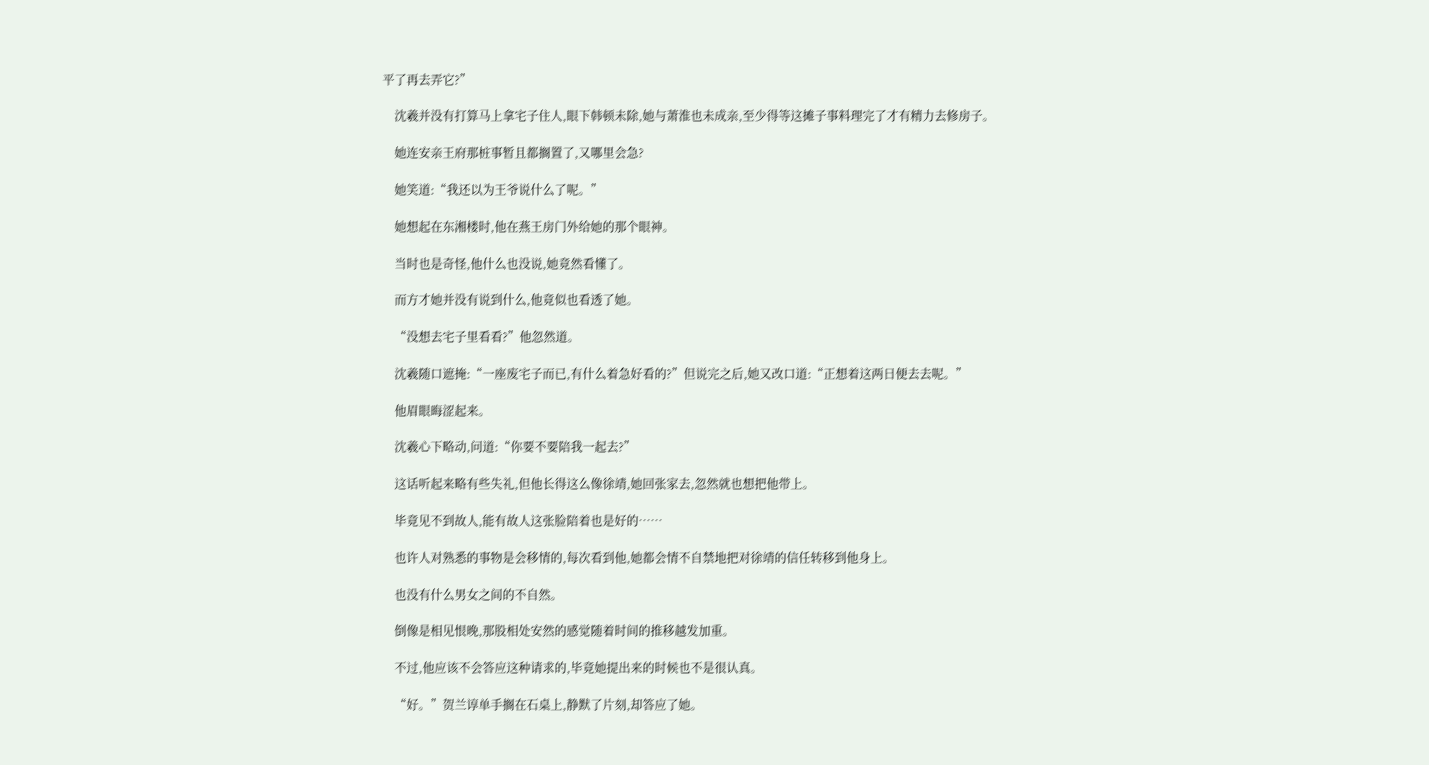平了再去弄它?”

    沈羲并没有打算马上拿宅子住人,眼下韩顿未除,她与萧淮也未成亲,至少得等这摊子事料理完了才有精力去修房子。

    她连安亲王府那桩事暂且都搁置了,又哪里会急?

    她笑道:“我还以为王爷说什么了呢。”

    她想起在东湘楼时,他在燕王房门外给她的那个眼神。

    当时也是奇怪,他什么也没说,她竟然看懂了。

    而方才她并没有说到什么,他竟似也看透了她。

    “没想去宅子里看看?”他忽然道。

    沈羲随口遮掩:“一座废宅子而已,有什么着急好看的?”但说完之后,她又改口道:“正想着这两日便去去呢。”

    他眉眼晦涩起来。

    沈羲心下略动,问道:“你要不要陪我一起去?”

    这话听起来略有些失礼,但他长得这么像徐靖,她回张家去,忽然就也想把他带上。

    毕竟见不到故人,能有故人这张脸陪着也是好的……

    也许人对熟悉的事物是会移情的,每次看到他,她都会情不自禁地把对徐靖的信任转移到他身上。

    也没有什么男女之间的不自然。

    倒像是相见恨晚,那股相处安然的感觉随着时间的推移越发加重。

    不过,他应该不会答应这种请求的,毕竟她提出来的时候也不是很认真。

    “好。”贺兰谆单手搁在石桌上,静默了片刻,却答应了她。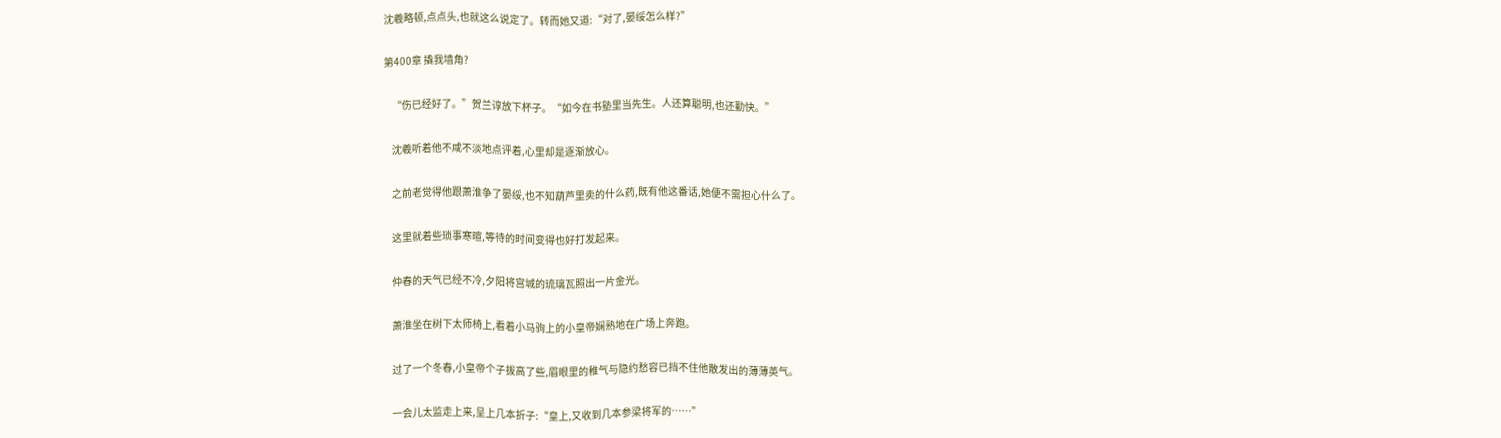沈羲略顿,点点头,也就这么说定了。转而她又道:“对了,晏绥怎么样?”

第400章 撬我墙角?

    “伤已经好了。”贺兰谆放下杯子。“如今在书塾里当先生。人还算聪明,也还勤快。”

    沈羲听着他不咸不淡地点评着,心里却是逐渐放心。

    之前老觉得他跟萧淮争了晏绥,也不知葫芦里卖的什么药,既有他这番话,她便不需担心什么了。

    这里就着些琐事寒暄,等待的时间变得也好打发起来。

    仲春的天气已经不冷,夕阳将宫城的琉璃瓦照出一片金光。

    萧淮坐在树下太师椅上,看着小马驹上的小皇帝娴熟地在广场上奔跑。

    过了一个冬春,小皇帝个子拔高了些,眉眼里的稚气与隐约愁容已挡不住他散发出的薄薄英气。

    一会儿太监走上来,呈上几本折子:“皇上,又收到几本参梁将军的……”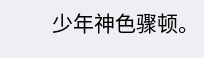少年神色骤顿。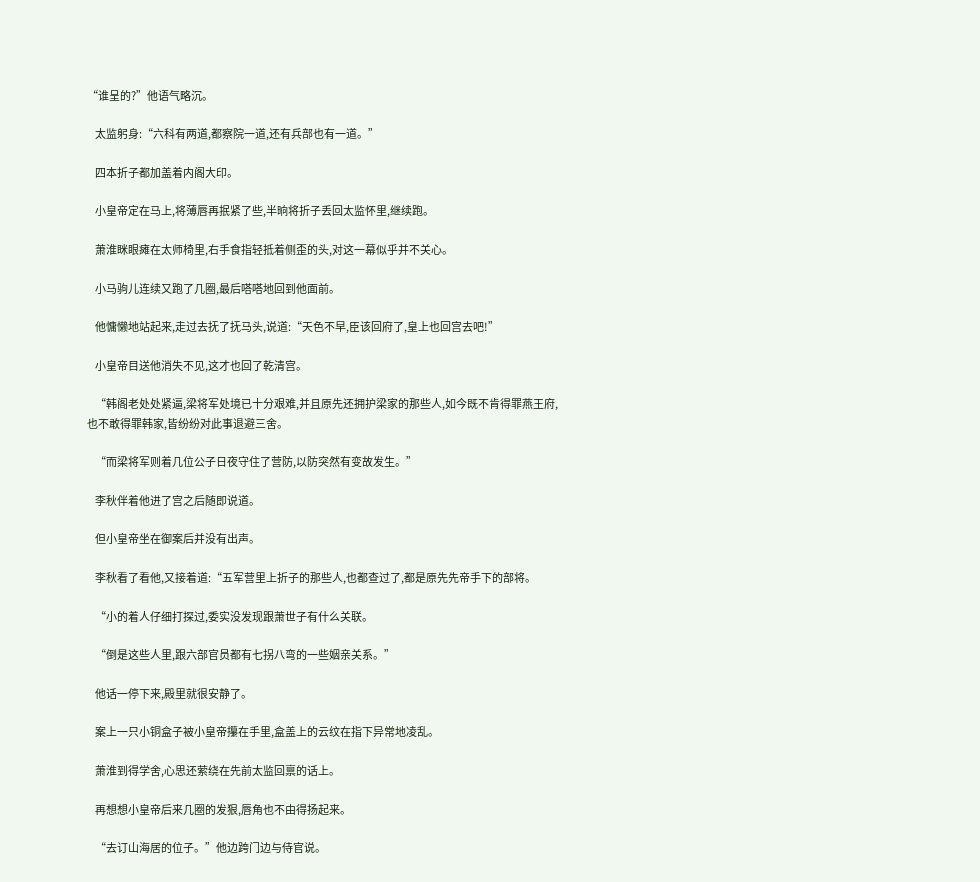“谁呈的?”他语气略沉。

    太监躬身:“六科有两道,都察院一道,还有兵部也有一道。”

    四本折子都加盖着内阁大印。

    小皇帝定在马上,将薄唇再抿紧了些,半晌将折子丢回太监怀里,继续跑。

    萧淮眯眼瘫在太师椅里,右手食指轻抵着侧歪的头,对这一幕似乎并不关心。

    小马驹儿连续又跑了几圈,最后嗒嗒地回到他面前。

    他慵懒地站起来,走过去抚了抚马头,说道:“天色不早,臣该回府了,皇上也回宫去吧!”

    小皇帝目送他消失不见,这才也回了乾清宫。

    “韩阁老处处紧逼,梁将军处境已十分艰难,并且原先还拥护梁家的那些人,如今既不肯得罪燕王府,也不敢得罪韩家,皆纷纷对此事退避三舍。

    “而梁将军则着几位公子日夜守住了营防,以防突然有变故发生。”

    李秋伴着他进了宫之后随即说道。

    但小皇帝坐在御案后并没有出声。

    李秋看了看他,又接着道:“五军营里上折子的那些人,也都查过了,都是原先先帝手下的部将。

    “小的着人仔细打探过,委实没发现跟萧世子有什么关联。

    “倒是这些人里,跟六部官员都有七拐八弯的一些姻亲关系。”

    他话一停下来,殿里就很安静了。

    案上一只小铜盒子被小皇帝攥在手里,盒盖上的云纹在指下异常地凌乱。

    萧淮到得学舍,心思还萦绕在先前太监回禀的话上。

    再想想小皇帝后来几圈的发狠,唇角也不由得扬起来。

    “去订山海居的位子。”他边跨门边与侍官说。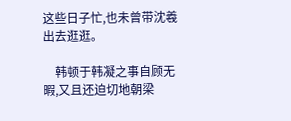这些日子忙,也未曾带沈羲出去逛逛。

    韩顿于韩凝之事自顾无暇,又且还迫切地朝梁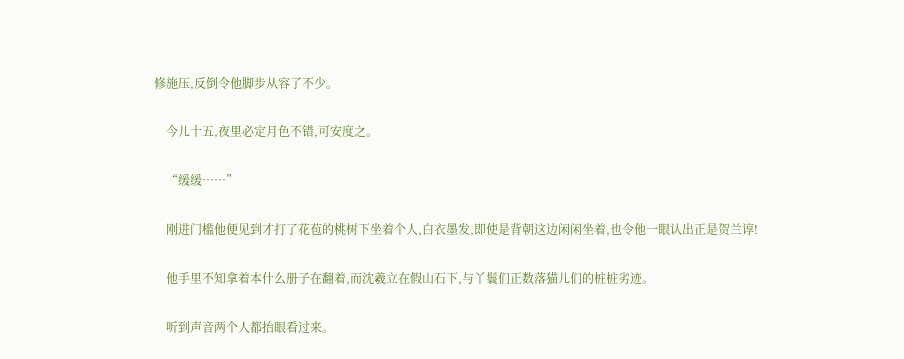修施压,反倒令他脚步从容了不少。

    今儿十五,夜里必定月色不错,可安度之。

    “缓缓……”

    刚进门槛他便见到才打了花苞的桃树下坐着个人,白衣墨发,即使是背朝这边闲闲坐着,也令他一眼认出正是贺兰谆!

    他手里不知拿着本什么册子在翻着,而沈羲立在假山石下,与丫鬟们正数落猫儿们的桩桩劣迹。

    听到声音两个人都抬眼看过来。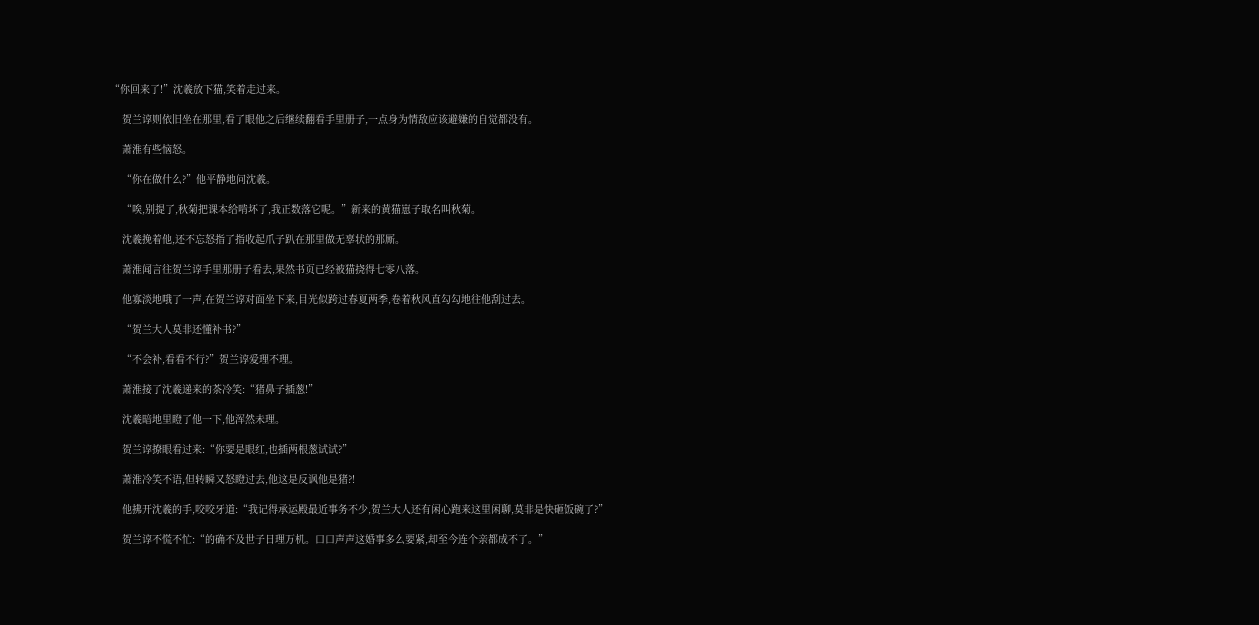“你回来了!”沈羲放下猫,笑着走过来。

    贺兰谆则依旧坐在那里,看了眼他之后继续翻看手里册子,一点身为情敌应该避嫌的自觉都没有。

    萧淮有些恼怒。

    “你在做什么?”他平静地问沈羲。

    “唉,别提了,秋菊把课本给啃坏了,我正数落它呢。”新来的黄猫崽子取名叫秋菊。

    沈羲挽着他,还不忘怒指了指收起爪子趴在那里做无辜状的那厮。

    萧淮闻言往贺兰谆手里那册子看去,果然书页已经被猫挠得七零八落。

    他寡淡地哦了一声,在贺兰谆对面坐下来,目光似跨过春夏两季,卷着秋风直勾勾地往他刮过去。

    “贺兰大人莫非还懂补书?”

    “不会补,看看不行?”贺兰谆爱理不理。

    萧淮接了沈羲递来的茶冷笑:“猪鼻子插葱!”

    沈羲暗地里瞪了他一下,他浑然未理。

    贺兰谆撩眼看过来:“你要是眼红,也插两根葱试试?”

    萧淮冷笑不语,但转瞬又怒瞪过去,他这是反讽他是猪?!

    他拂开沈羲的手,咬咬牙道:“我记得承运殿最近事务不少,贺兰大人还有闲心跑来这里闲聊,莫非是快砸饭碗了?”

    贺兰谆不慌不忙:“的确不及世子日理万机。口口声声这婚事多么要紧,却至今连个亲都成不了。”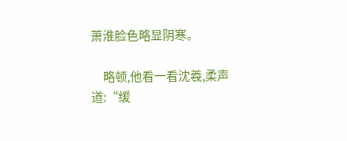萧淮脸色略显阴寒。

    略顿,他看一看沈羲,柔声道:“缓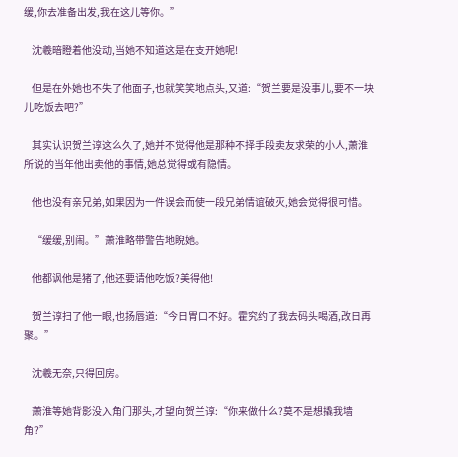缓,你去准备出发,我在这儿等你。”

    沈羲暗瞪着他没动,当她不知道这是在支开她呢!

    但是在外她也不失了他面子,也就笑笑地点头,又道:“贺兰要是没事儿,要不一块儿吃饭去吧?”

    其实认识贺兰谆这么久了,她并不觉得他是那种不择手段卖友求荣的小人,萧淮所说的当年他出卖他的事情,她总觉得或有隐情。

    他也没有亲兄弟,如果因为一件误会而使一段兄弟情谊破灭,她会觉得很可惜。

    “缓缓,别闹。”萧淮略带警告地睨她。

    他都讽他是猪了,他还要请他吃饭?美得他!

    贺兰谆扫了他一眼,也扬唇道:“今日胃口不好。霍究约了我去码头喝酒,改日再聚。”

    沈羲无奈,只得回房。

    萧淮等她背影没入角门那头,才望向贺兰谆:“你来做什么?莫不是想撬我墙角?”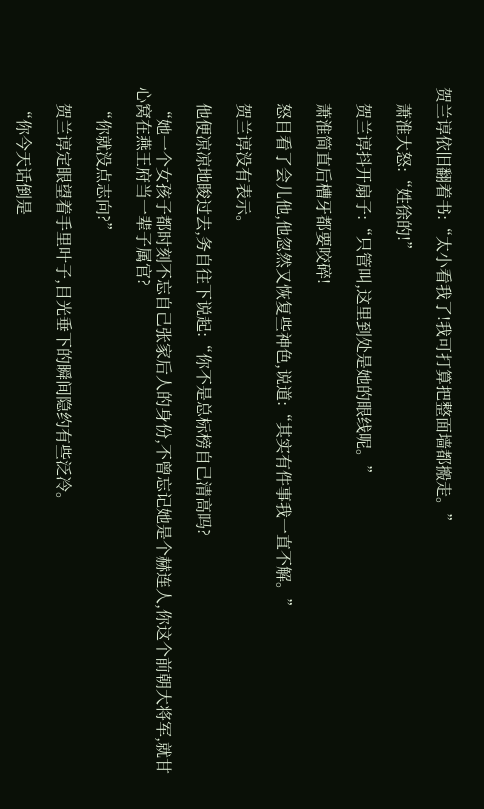贺兰谆依旧翻着书:“太小看我了!我可打算把整面墙都搬走。”

    萧淮大怒:“姓徐的!”

    贺兰谆抖开扇子:“只管叫,这里到处是她的眼线呢。”

    萧淮简直后槽牙都要咬碎!

    怒目看了会儿他,他忽然又恢复些神色,说道:“其实有件事我一直不解。”

    贺兰谆没有表示。

    他便凉凉地睃过去,务自往下说起:“你不是总标榜自己清高吗?

    “她一个女孩子都时刻不忘自己张家后人的身份,不曾忘记她是个赫连人,你这个前朝大将军,就甘心窝在燕王府当一辈子属官?

    “你就没点志向?”

    贺兰谆定眼望着手里叶子,目光垂下的瞬间隐约有些泛冷。

    “你今天话倒是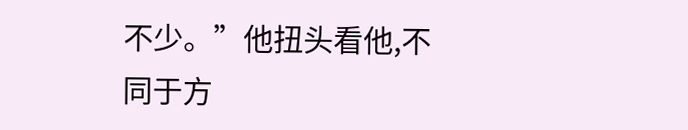不少。”他扭头看他,不同于方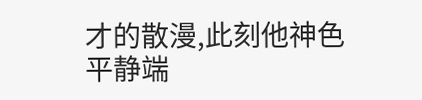才的散漫,此刻他神色平静端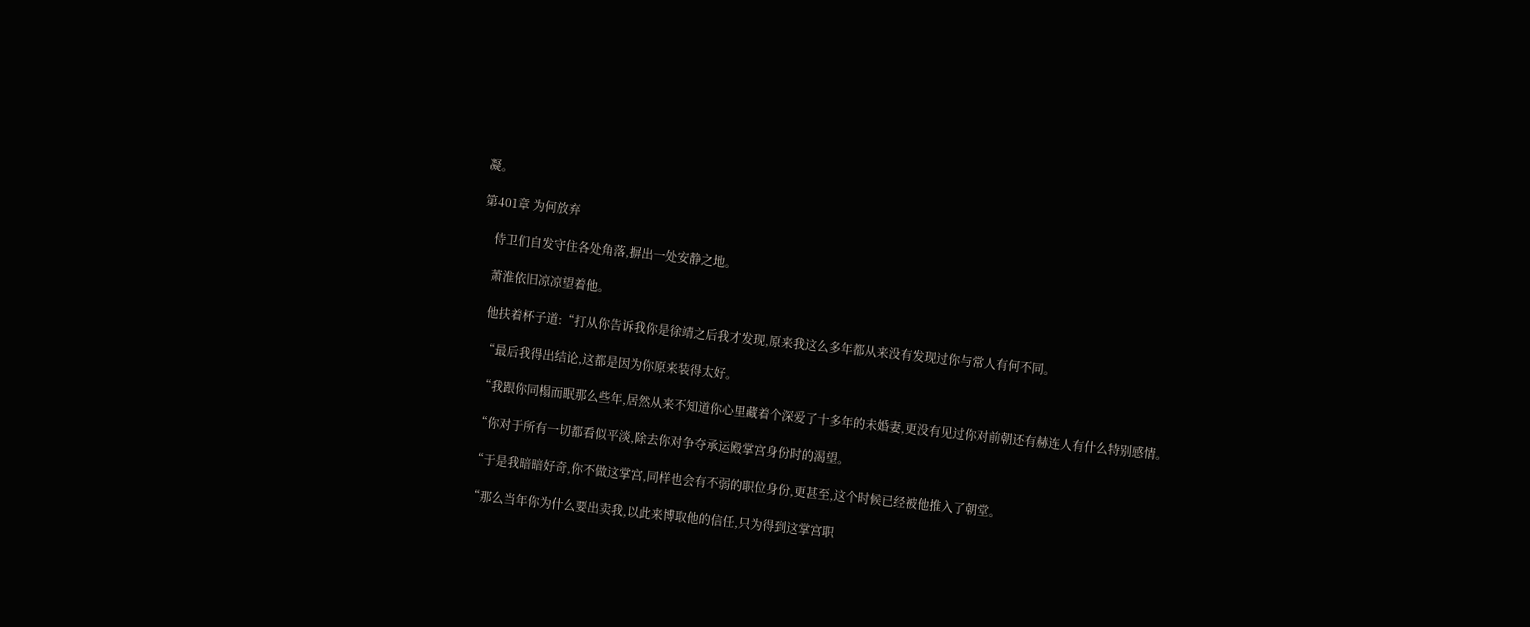凝。

第401章 为何放弃

    侍卫们自发守住各处角落,摒出一处安静之地。

    萧淮依旧凉凉望着他。

    他扶着杯子道:“打从你告诉我你是徐靖之后我才发现,原来我这么多年都从来没有发现过你与常人有何不同。

    “最后我得出结论,这都是因为你原来装得太好。

    “我跟你同榻而眠那么些年,居然从来不知道你心里藏着个深爱了十多年的未婚妻,更没有见过你对前朝还有赫连人有什么特别感情。

    “你对于所有一切都看似平淡,除去你对争夺承运殿掌宫身份时的渴望。

    “于是我暗暗好奇,你不做这掌宫,同样也会有不弱的职位身份,更甚至,这个时候已经被他推入了朝堂。

    “那么当年你为什么要出卖我,以此来博取他的信任,只为得到这掌宫职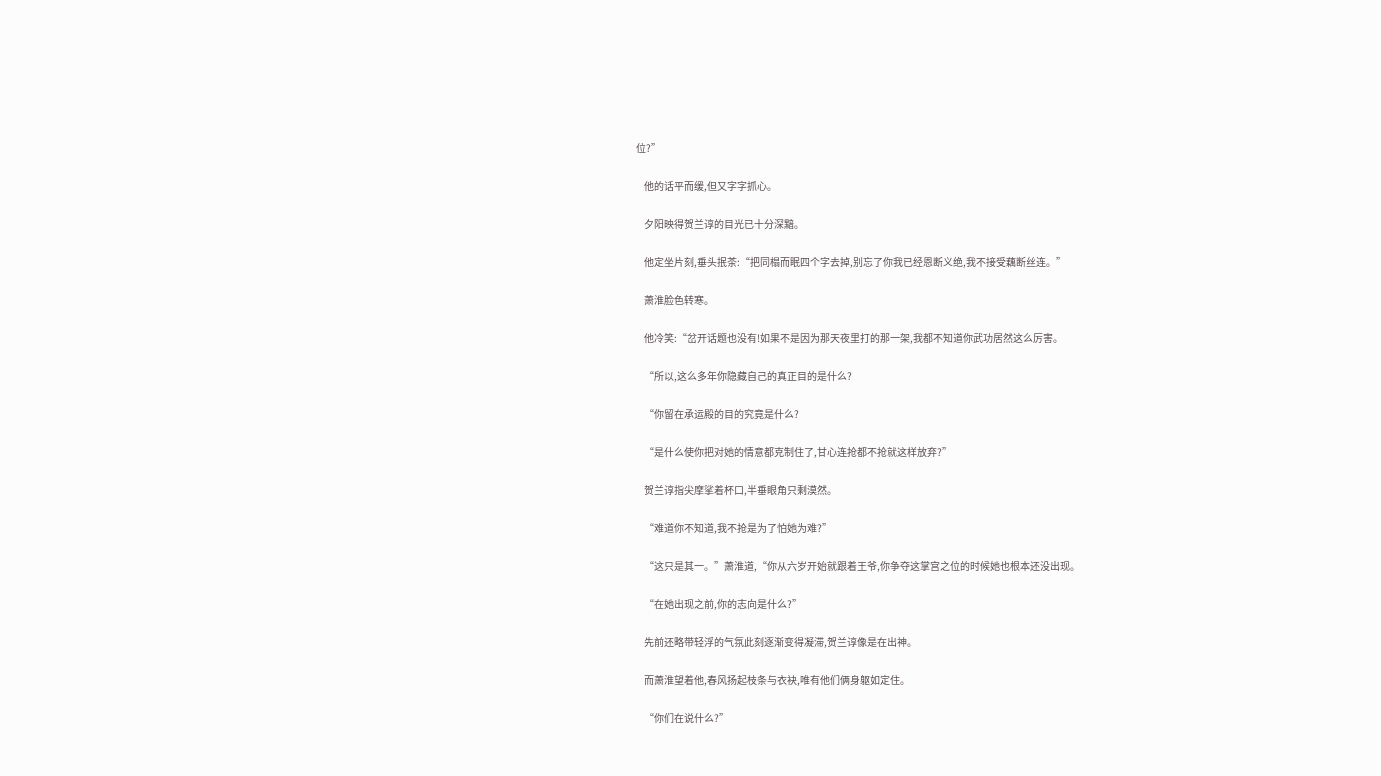位?”

    他的话平而缓,但又字字抓心。

    夕阳映得贺兰谆的目光已十分深黯。

    他定坐片刻,垂头抿茶:“把同榻而眠四个字去掉,别忘了你我已经恩断义绝,我不接受藕断丝连。”

    萧淮脸色转寒。

    他冷笑:“岔开话题也没有!如果不是因为那天夜里打的那一架,我都不知道你武功居然这么厉害。

    “所以,这么多年你隐藏自己的真正目的是什么?

    “你留在承运殿的目的究竟是什么?

    “是什么使你把对她的情意都克制住了,甘心连抢都不抢就这样放弃?”

    贺兰谆指尖摩挲着杯口,半垂眼角只剩漠然。

    “难道你不知道,我不抢是为了怕她为难?”

    “这只是其一。”萧淮道,“你从六岁开始就跟着王爷,你争夺这掌宫之位的时候她也根本还没出现。

    “在她出现之前,你的志向是什么?”

    先前还略带轻浮的气氛此刻逐渐变得凝滞,贺兰谆像是在出神。

    而萧淮望着他,春风扬起枝条与衣袂,唯有他们俩身躯如定住。

    “你们在说什么?”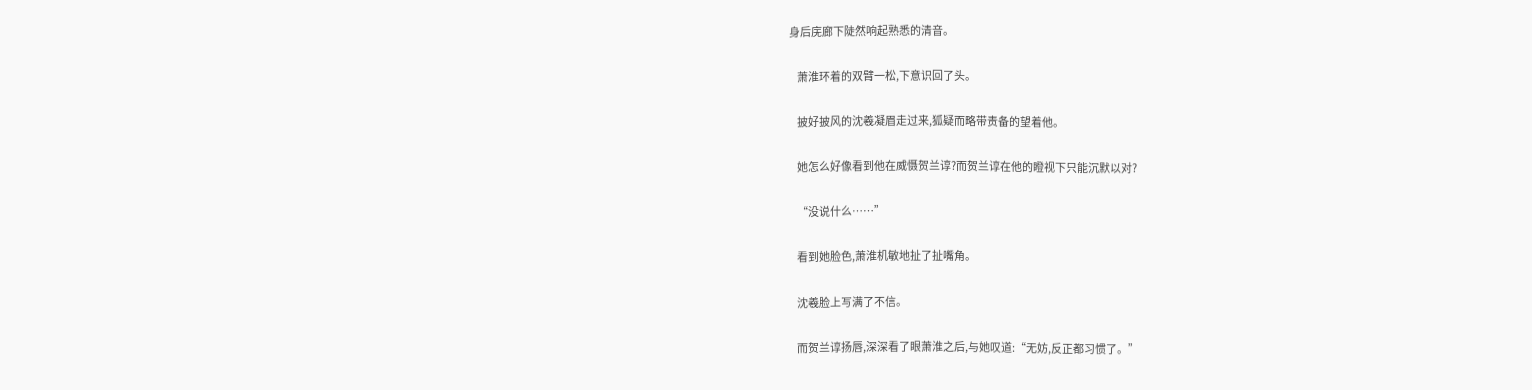身后庑廊下陡然响起熟悉的清音。

    萧淮环着的双臂一松,下意识回了头。

    披好披风的沈羲凝眉走过来,狐疑而略带责备的望着他。

    她怎么好像看到他在威慑贺兰谆?而贺兰谆在他的瞪视下只能沉默以对?

    “没说什么……”

    看到她脸色,萧淮机敏地扯了扯嘴角。

    沈羲脸上写满了不信。

    而贺兰谆扬唇,深深看了眼萧淮之后,与她叹道:“无妨,反正都习惯了。”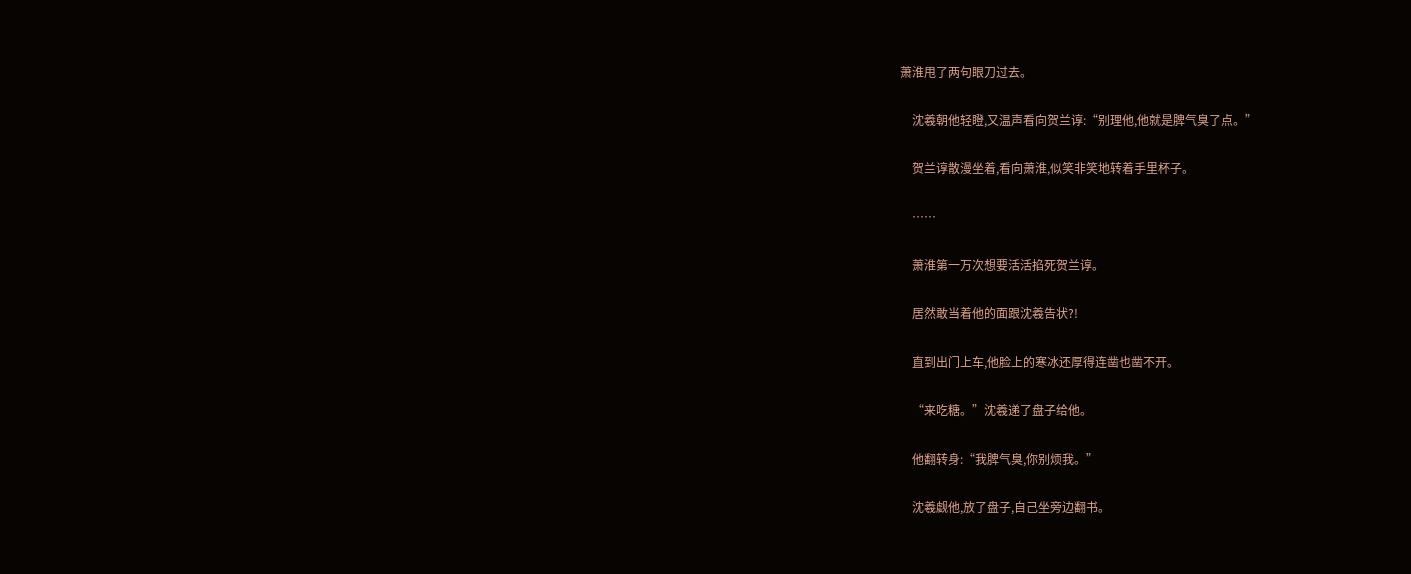萧淮甩了两句眼刀过去。

    沈羲朝他轻瞪,又温声看向贺兰谆:“别理他,他就是脾气臭了点。”

    贺兰谆散漫坐着,看向萧淮,似笑非笑地转着手里杯子。

    ……

    萧淮第一万次想要活活掐死贺兰谆。

    居然敢当着他的面跟沈羲告状?!

    直到出门上车,他脸上的寒冰还厚得连凿也凿不开。

    “来吃糖。”沈羲递了盘子给他。

    他翻转身:“我脾气臭,你别烦我。”

    沈羲觑他,放了盘子,自己坐旁边翻书。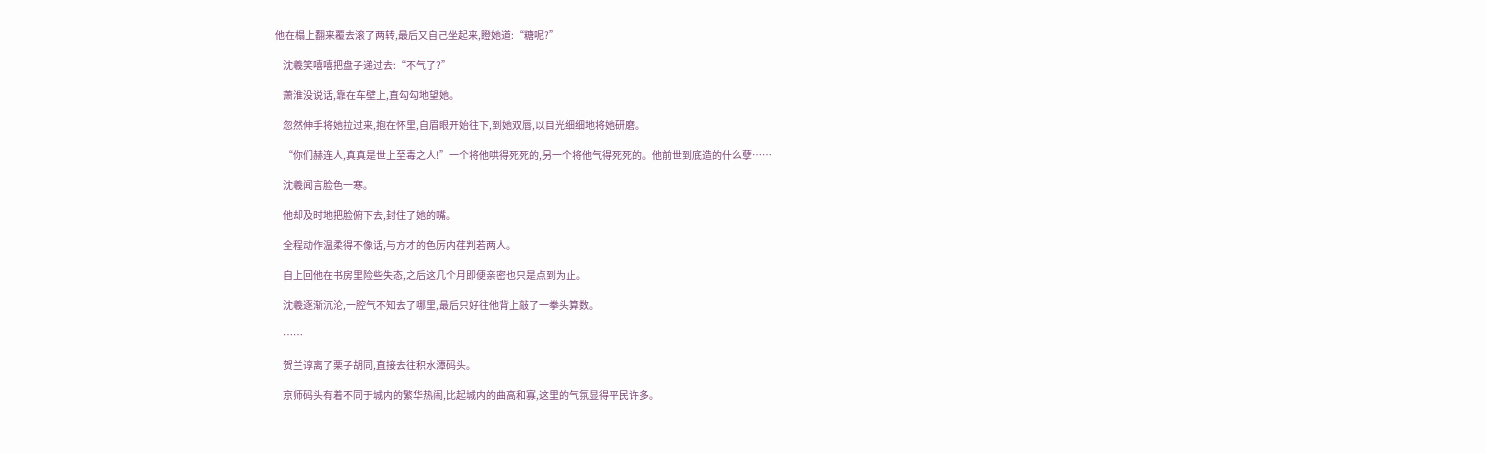他在榻上翻来覆去滚了两转,最后又自己坐起来,瞪她道:“糖呢?”

    沈羲笑嘻嘻把盘子递过去:“不气了?”

    萧淮没说话,靠在车壁上,直勾勾地望她。

    忽然伸手将她拉过来,抱在怀里,自眉眼开始往下,到她双唇,以目光细细地将她研磨。

    “你们赫连人,真真是世上至毒之人!”一个将他哄得死死的,另一个将他气得死死的。他前世到底造的什么孽……

    沈羲闻言脸色一寒。

    他却及时地把脸俯下去,封住了她的嘴。

    全程动作温柔得不像话,与方才的色厉内荏判若两人。

    自上回他在书房里险些失态,之后这几个月即便亲密也只是点到为止。

    沈羲逐渐沉沦,一腔气不知去了哪里,最后只好往他背上敲了一拳头算数。

    ……

    贺兰谆离了栗子胡同,直接去往积水潭码头。

    京师码头有着不同于城内的繁华热闹,比起城内的曲高和寡,这里的气氛显得平民许多。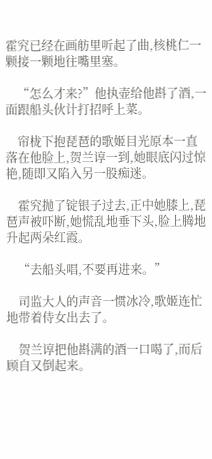霍究已经在画舫里听起了曲,核桃仁一颗接一颗地往嘴里塞。

    “怎么才来?”他执壶给他斟了酒,一面跟船头伙计打招呼上菜。

    帘栊下抱琵琶的歌姬目光原本一直落在他脸上,贺兰谆一到,她眼底闪过惊艳,随即又陷入另一股痴迷。

    霍究抛了锭银子过去,正中她膝上,琵琶声被吓断,她慌乱地垂下头,脸上腾地升起两朵红霞。

    “去船头唱,不要再进来。”

    司监大人的声音一惯冰冷,歌姬连忙地带着侍女出去了。

    贺兰谆把他斟满的酒一口喝了,而后顾自又倒起来。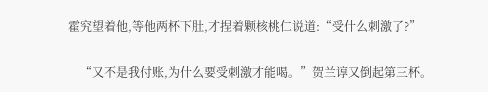霍究望着他,等他两杯下肚,才捏着颗核桃仁说道:“受什么刺激了?”

    “又不是我付账,为什么要受刺激才能喝。”贺兰谆又倒起第三杯。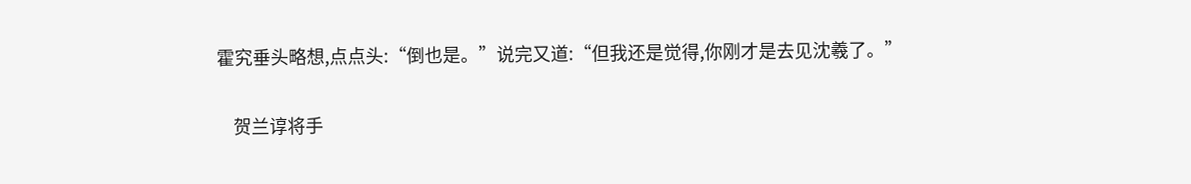霍究垂头略想,点点头:“倒也是。”说完又道:“但我还是觉得,你刚才是去见沈羲了。”

    贺兰谆将手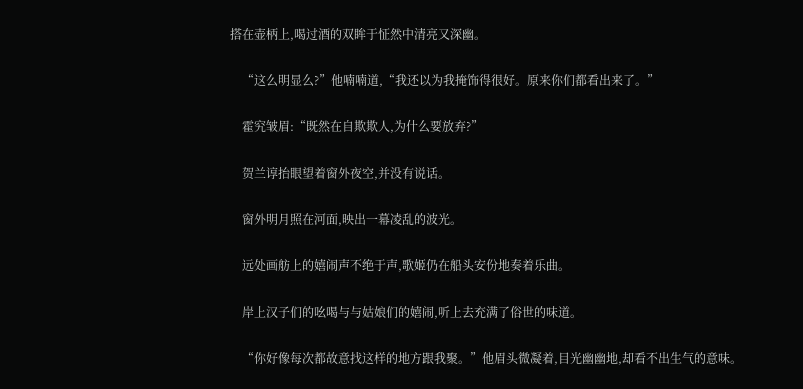搭在壶柄上,喝过酒的双眸于怔然中清亮又深幽。

    “这么明显么?”他喃喃道,“我还以为我掩饰得很好。原来你们都看出来了。”

    霍究皱眉:“既然在自欺欺人,为什么要放弃?”

    贺兰谆抬眼望着窗外夜空,并没有说话。

    窗外明月照在河面,映出一幕凌乱的波光。

    远处画舫上的嬉闹声不绝于声,歌姬仍在船头安份地奏着乐曲。

    岸上汉子们的吆喝与与姑娘们的嬉闹,听上去充满了俗世的味道。

    “你好像每次都故意找这样的地方跟我聚。”他眉头微凝着,目光幽幽地,却看不出生气的意味。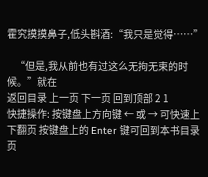霍究摸摸鼻子,低头斟酒:“我只是觉得……”

    “但是,我从前也有过这么无拘无束的时候。”就在
返回目录 上一页 下一页 回到顶部 2 1
快捷操作: 按键盘上方向键 ← 或 → 可快速上下翻页 按键盘上的 Enter 键可回到本书目录页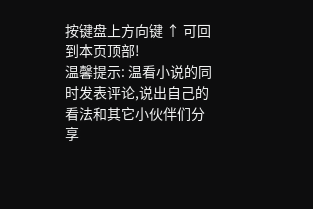按键盘上方向键 ↑ 可回到本页顶部!
温馨提示: 温看小说的同时发表评论,说出自己的看法和其它小伙伴们分享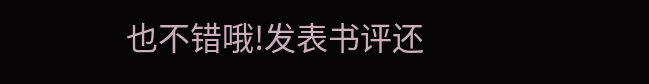也不错哦!发表书评还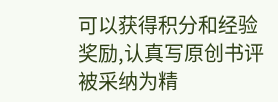可以获得积分和经验奖励,认真写原创书评 被采纳为精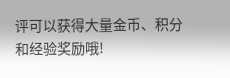评可以获得大量金币、积分和经验奖励哦!